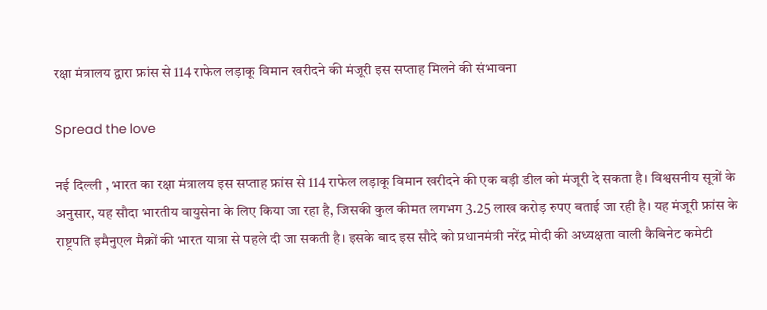रक्षा मंत्रालय द्वारा फ्रांस से 114 राफेल लड़ाकू विमान खरीदने की मंजूरी इस सप्ताह मिलने की संभावना

Spread the love

नई दिल्ली , भारत का रक्षा मंत्रालय इस सप्ताह फ्रांस से 114 राफेल लड़ाकू विमान खरीदने की एक बड़ी डील को मंजूरी दे सकता है। विश्वसनीय सूत्रों के अनुसार, यह सौदा भारतीय वायुसेना के लिए किया जा रहा है, जिसकी कुल कीमत लगभग 3.25 लाख करोड़ रुपए बताई जा रही है। यह मंजूरी फ्रांस के राष्ट्रपति इमैनुएल मैक्रों की भारत यात्रा से पहले दी जा सकती है। इसके बाद इस सौदे को प्रधानमंत्री नरेंद्र मोदी की अध्यक्षता वाली कैबिनेट कमेटी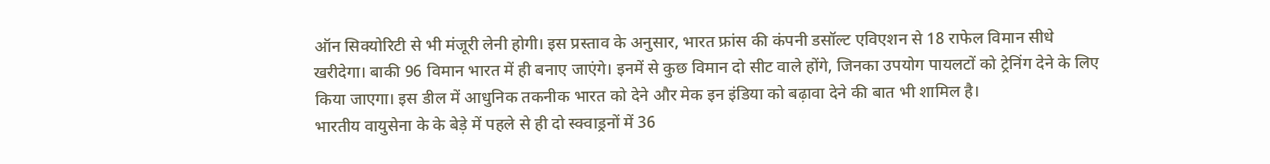ऑन सिक्योरिटी से भी मंजूरी लेनी होगी। इस प्रस्ताव के अनुसार, भारत फ्रांस की कंपनी डसॉल्ट एविएशन से 18 राफेल विमान सीधे खरीदेगा। बाकी 96 विमान भारत में ही बनाए जाएंगे। इनमें से कुछ विमान दो सीट वाले होंगे, जिनका उपयोग पायलटों को ट्रेनिंग देने के लिए किया जाएगा। इस डील में आधुनिक तकनीक भारत को देने और मेक इन इंडिया को बढ़ावा देने की बात भी शामिल है।
भारतीय वायुसेना के के बेड़े में पहले से ही दो स्क्वाड्रनों में 36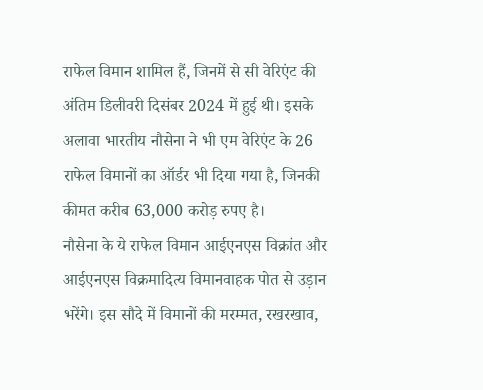राफेल विमान शामिल हैं, जिनमें से सी वेरिएंट की अंतिम डिलीवरी दिसंबर 2024 में हुई थी। इसके अलावा भारतीय नौसेना ने भी एम वेरिएंट के 26 राफेल विमानों का ऑर्डर भी दिया गया है, जिनकी कीमत करीब 63,000 करोड़ रुपए है।
नौसेना के ये राफेल विमान आईएनएस विक्रांत और आईएनएस विक्रमादित्य विमानवाहक पोत से उड़ान भरेंगे। इस सौदे में विमानों की मरम्मत, रखरखाव,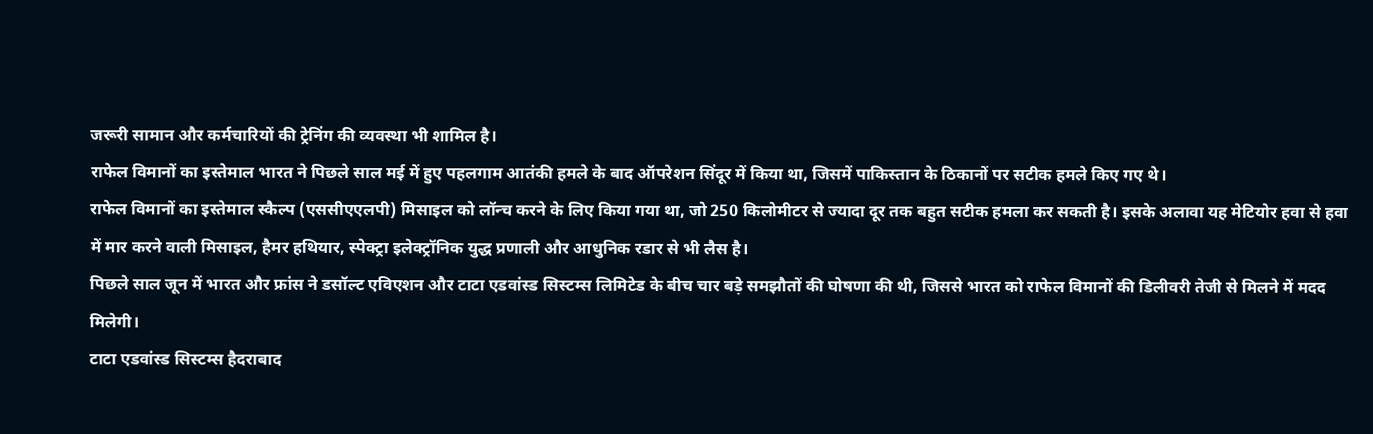जरूरी सामान और कर्मचारियों की ट्रेनिंग की व्यवस्था भी शामिल है।
राफेल विमानों का इस्तेमाल भारत ने पिछले साल मई में हुए पहलगाम आतंकी हमले के बाद ऑपरेशन सिंदूर में किया था, जिसमें पाकिस्तान के ठिकानों पर सटीक हमले किए गए थे।
राफेल विमानों का इस्तेमाल स्कैल्प (एससीएएलपी) मिसाइल को लॉन्च करने के लिए किया गया था, जो 250 किलोमीटर से ज्यादा दूर तक बहुत सटीक हमला कर सकती है। इसके अलावा यह मेटियोर हवा से हवा में मार करने वाली मिसाइल, हैमर हथियार, स्पेक्ट्रा इलेक्ट्रॉनिक युद्ध प्रणाली और आधुनिक रडार से भी लैस है।
पिछले साल जून में भारत और फ्रांस ने डसॉल्ट एविएशन और टाटा एडवांस्ड सिस्टम्स लिमिटेड के बीच चार बड़े समझौतों की घोषणा की थी, जिससे भारत को राफेल विमानों की डिलीवरी तेजी से मिलने में मदद मिलेगी।
टाटा एडवांस्ड सिस्टम्स हैदराबाद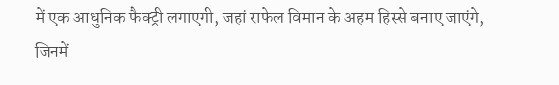में एक आधुनिक फैक्ट्री लगाएगी, जहां राफेल विमान के अहम हिस्से बनाए जाएंगे, जिनमें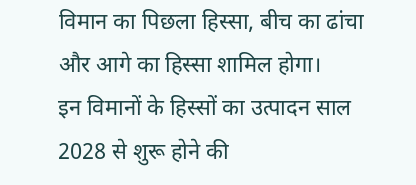विमान का पिछला हिस्सा, बीच का ढांचा और आगे का हिस्सा शामिल होगा।
इन विमानों के हिस्सों का उत्पादन साल 2028 से शुरू होने की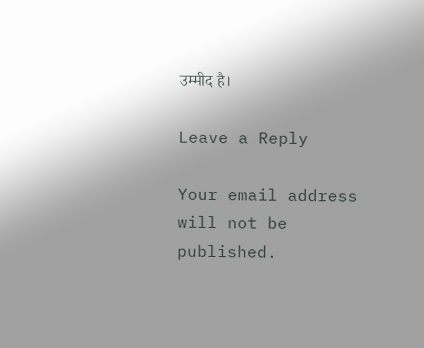उम्मीद है।

Leave a Reply

Your email address will not be published.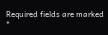Required fields are marked *